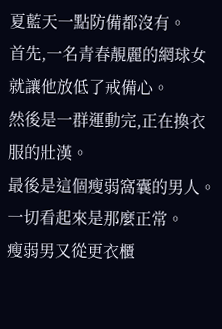夏藍天一點防備都沒有。
首先,一名青春靚麗的網球女就讓他放低了戒備心。
然後是一群運動完,正在換衣服的壯漢。
最後是這個瘦弱窩囊的男人。
一切看起來是那麼正常。
瘦弱男又從更衣櫃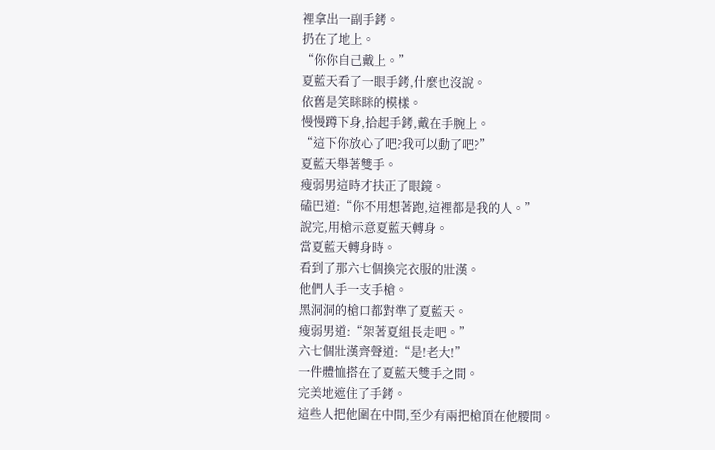裡拿出一副手銬。
扔在了地上。
“你你自己戴上。”
夏藍天看了一眼手銬,什麼也沒說。
依舊是笑眯眯的模樣。
慢慢蹲下身,拾起手銬,戴在手腕上。
“這下你放心了吧?我可以動了吧?”
夏藍天舉著雙手。
瘦弱男這時才扶正了眼鏡。
磕巴道:“你不用想著跑,這裡都是我的人。”
說完,用槍示意夏藍天轉身。
當夏藍天轉身時。
看到了那六七個換完衣服的壯漢。
他們人手一支手槍。
黑洞洞的槍口都對準了夏藍天。
瘦弱男道:“架著夏組長走吧。”
六七個壯漢齊聲道:“是!老大!”
一件體恤搭在了夏藍天雙手之間。
完美地遮住了手銬。
這些人把他圍在中間,至少有兩把槍頂在他腰間。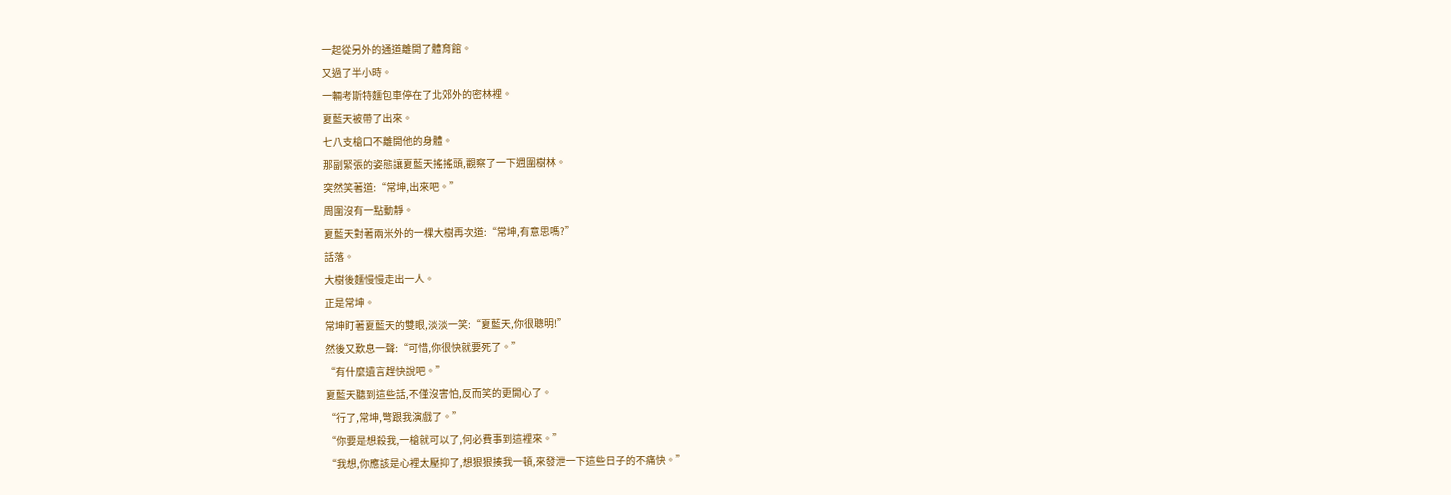一起從另外的通道離開了體育館。
又過了半小時。
一輛考斯特麵包車停在了北郊外的密林裡。
夏藍天被帶了出來。
七八支槍口不離開他的身體。
那副緊張的姿態讓夏藍天搖搖頭,觀察了一下週圍樹林。
突然笑著道:“常坤,出來吧。”
周圍沒有一點動靜。
夏藍天對著兩米外的一棵大樹再次道:“常坤,有意思嗎?”
話落。
大樹後麵慢慢走出一人。
正是常坤。
常坤盯著夏藍天的雙眼,淡淡一笑:“夏藍天,你很聰明!”
然後又歎息一聲:“可惜,你很快就要死了。”
“有什麼遺言趕快說吧。”
夏藍天聽到這些話,不僅沒害怕,反而笑的更開心了。
“行了,常坤,彆跟我演戲了。”
“你要是想殺我,一槍就可以了,何必費事到這裡來。”
“我想,你應該是心裡太壓抑了,想狠狠揍我一頓,來發泄一下這些日子的不痛快。”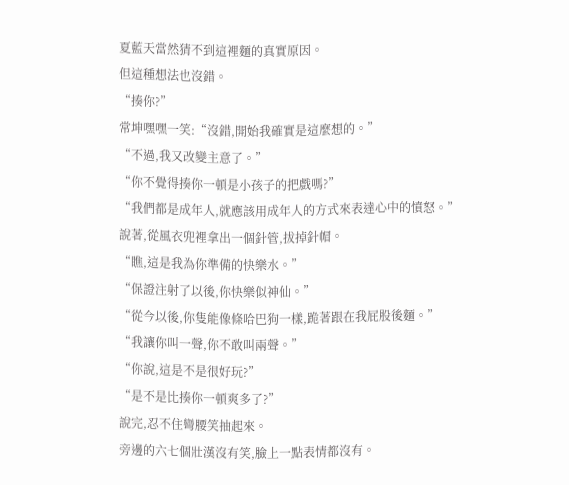夏藍天當然猜不到這裡麵的真實原因。
但這種想法也沒錯。
“揍你?”
常坤嘿嘿一笑:“沒錯,開始我確實是這麼想的。”
“不過,我又改變主意了。”
“你不覺得揍你一頓是小孩子的把戲嗎?”
“我們都是成年人,就應該用成年人的方式來表達心中的憤怒。”
說著,從風衣兜裡拿出一個針管,拔掉針帽。
“瞧,這是我為你準備的快樂水。”
“保證注射了以後,你快樂似神仙。”
“從今以後,你隻能像條哈巴狗一樣,跪著跟在我屁股後麵。”
“我讓你叫一聲,你不敢叫兩聲。”
“你說,這是不是很好玩?”
“是不是比揍你一頓爽多了?”
說完,忍不住彎腰笑抽起來。
旁邊的六七個壯漢沒有笑,臉上一點表情都沒有。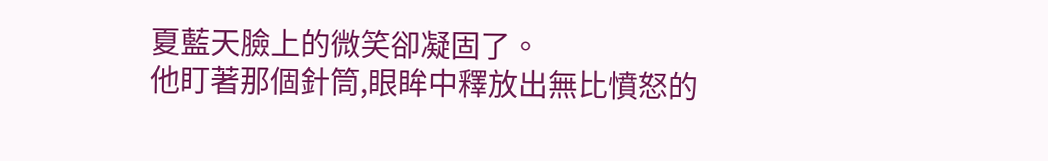夏藍天臉上的微笑卻凝固了。
他盯著那個針筒,眼眸中釋放出無比憤怒的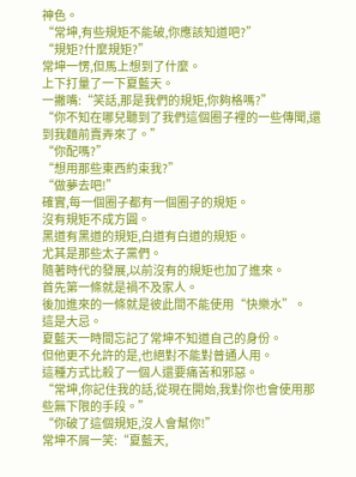神色。
“常坤,有些規矩不能破,你應該知道吧?”
“規矩?什麼規矩?”
常坤一愣,但馬上想到了什麼。
上下打量了一下夏藍天。
一撇嘴:“笑話,那是我們的規矩,你夠格嗎?”
“你不知在哪兒聽到了我們這個圈子裡的一些傳聞,還到我麵前賣弄來了。”
“你配嗎?”
“想用那些東西約束我?”
“做夢去吧!”
確實,每一個圈子都有一個圈子的規矩。
沒有規矩不成方圓。
黑道有黑道的規矩,白道有白道的規矩。
尤其是那些太子黨們。
隨著時代的發展,以前沒有的規矩也加了進來。
首先第一條就是禍不及家人。
後加進來的一條就是彼此間不能使用“快樂水”。
這是大忌。
夏藍天一時間忘記了常坤不知道自己的身份。
但他更不允許的是,也絕對不能對普通人用。
這種方式比殺了一個人還要痛苦和邪惡。
“常坤,你記住我的話,從現在開始,我對你也會使用那些無下限的手段。”
“你破了這個規矩,沒人會幫你!”
常坤不屑一笑:“夏藍天,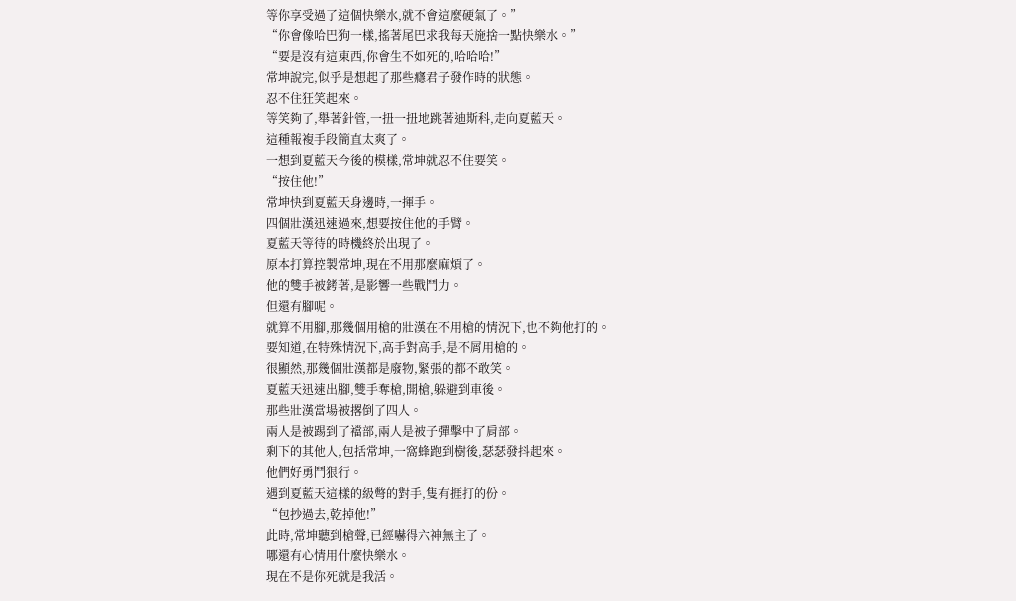等你享受過了這個快樂水,就不會這麼硬氣了。”
“你會像哈巴狗一樣,搖著尾巴求我每天施捨一點快樂水。”
“要是沒有這東西,你會生不如死的,哈哈哈!”
常坤說完,似乎是想起了那些癮君子發作時的狀態。
忍不住狂笑起來。
等笑夠了,舉著針管,一扭一扭地跳著迪斯科,走向夏藍天。
這種報複手段簡直太爽了。
一想到夏藍天今後的模樣,常坤就忍不住要笑。
“按住他!”
常坤快到夏藍天身邊時,一揮手。
四個壯漢迅速過來,想要按住他的手臂。
夏藍天等待的時機終於出現了。
原本打算控製常坤,現在不用那麼麻煩了。
他的雙手被銬著,是影響一些戰鬥力。
但還有腳呢。
就算不用腳,那幾個用槍的壯漢在不用槍的情況下,也不夠他打的。
要知道,在特殊情況下,高手對高手,是不屑用槍的。
很顯然,那幾個壯漢都是廢物,緊張的都不敢笑。
夏藍天迅速出腳,雙手奪槍,開槍,躲避到車後。
那些壯漢當場被撂倒了四人。
兩人是被踢到了襠部,兩人是被子彈擊中了肩部。
剩下的其他人,包括常坤,一窩蜂跑到樹後,瑟瑟發抖起來。
他們好勇鬥狠行。
遇到夏藍天這樣的級彆的對手,隻有捱打的份。
“包抄過去,乾掉他!”
此時,常坤聽到槍聲,已經嚇得六神無主了。
哪還有心情用什麼快樂水。
現在不是你死就是我活。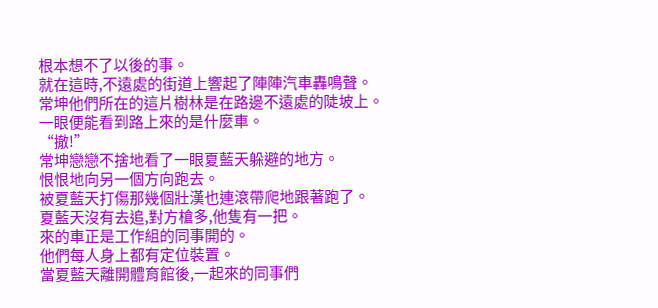根本想不了以後的事。
就在這時,不遠處的街道上響起了陣陣汽車轟鳴聲。
常坤他們所在的這片樹林是在路邊不遠處的陡坡上。
一眼便能看到路上來的是什麼車。
“撤!”
常坤戀戀不捨地看了一眼夏藍天躲避的地方。
恨恨地向另一個方向跑去。
被夏藍天打傷那幾個壯漢也連滾帶爬地跟著跑了。
夏藍天沒有去追,對方槍多,他隻有一把。
來的車正是工作組的同事開的。
他們每人身上都有定位裝置。
當夏藍天離開體育館後,一起來的同事們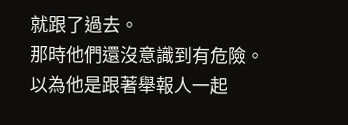就跟了過去。
那時他們還沒意識到有危險。
以為他是跟著舉報人一起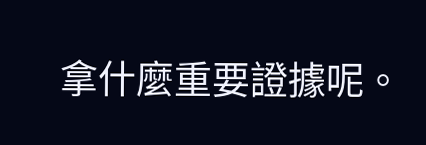拿什麼重要證據呢。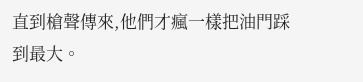直到槍聲傳來,他們才瘋一樣把油門踩到最大。